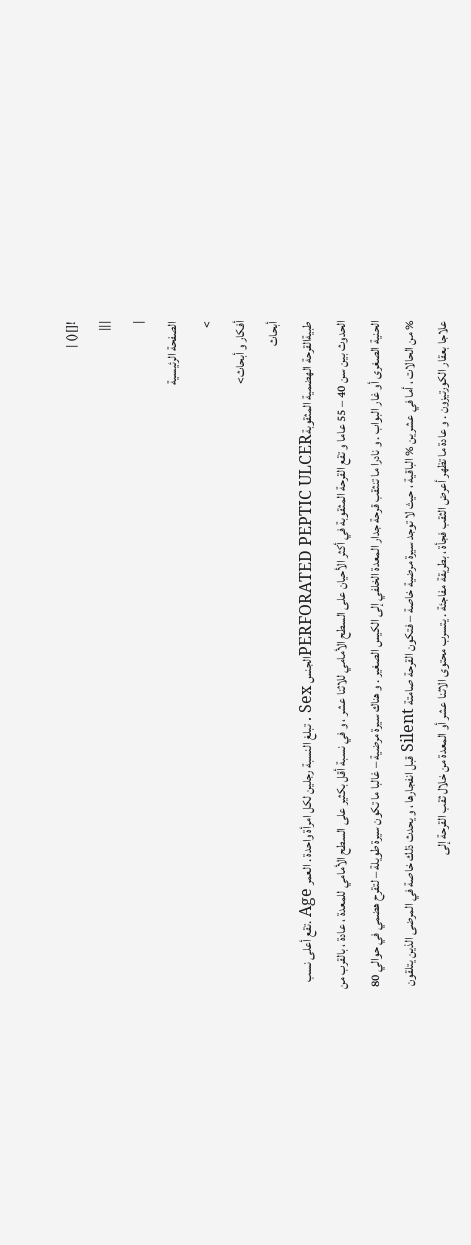![]() |
|||
|
الصفحة الرئيسية
>
أفكار و أبحاث>
أبحاث
طبيةالقرحة الهضمية المثقوبةPERFORATED PEPTIC ULCERالجنس Sex . تبلغ النسبة رجلين لكل امرأة واحدة . العمر Age .تقع أعلى نسب الحدوث بين سن 40 – 55 عاما و تقع القرحة المثقوبة في أكثر الأحيان على السطح الأمامي للاثنا عشر ، و في نسبة أقل بكثير على السطح الأمامي للمعدة ، عادة ، بالقرب من الحنية الصغرى أو غار البواب . و نادرا ما تنثقب قرحة جدار المعدة الخلفي إلى الكيس الصغير . و هناك سيرة مرضية – غالبا ما تكون سيرة طويلة – لتقرح هضمي في حوالي 80 % من الحالات ، أما في عشرين % الباقية ، حيث لا توجد سيرة مرضية خاصة – فتكون القرحة صامتة Silent قبل انفجارها ، و يحدث ذلك خاصة في المرضى الذين يتلقون علاجا بعقار الكورتيزون . و عادة ما تظهر أعرض الثقب فجأة ، بطريقة مفاجئة . يتسرب محتوى الاثنا عشر أو المعدة من خلال ثقب القرحة إلى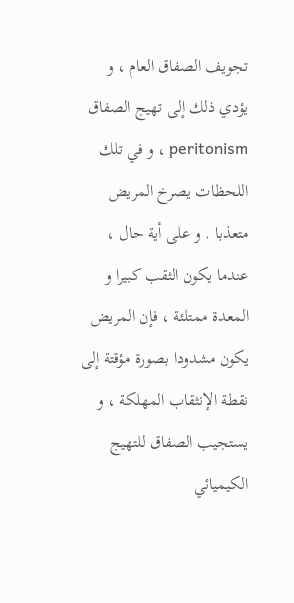تجويف الصفاق العام ، و يؤدي ذلك إلى تهيج الصفاق peritonism ، و في تلك اللحظات يصرخ المريض متعذبا . و على أية حال ، عندما يكون الثقب كبيرا و المعدة ممتلئة ، فإن المريض يكون مشدودا بصورة مؤقتة إلى نقطة الإنثقاب المهلكة ، و يستجيب الصفاق للتهيج الكيميائي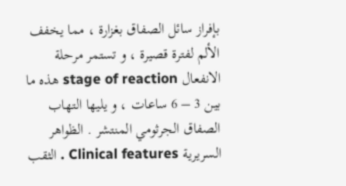بإفراز سائل الصفاق بغزارة ، مما يخفف الألم لفترة قصيرة ، و تستمر مرحلة الانفعال stage of reaction هذه ما بين 3 – 6 ساعات ، و يليها التهاب الصفاق الجرثومي المنتشر . الظواهر السريرية Clinical features . الثقب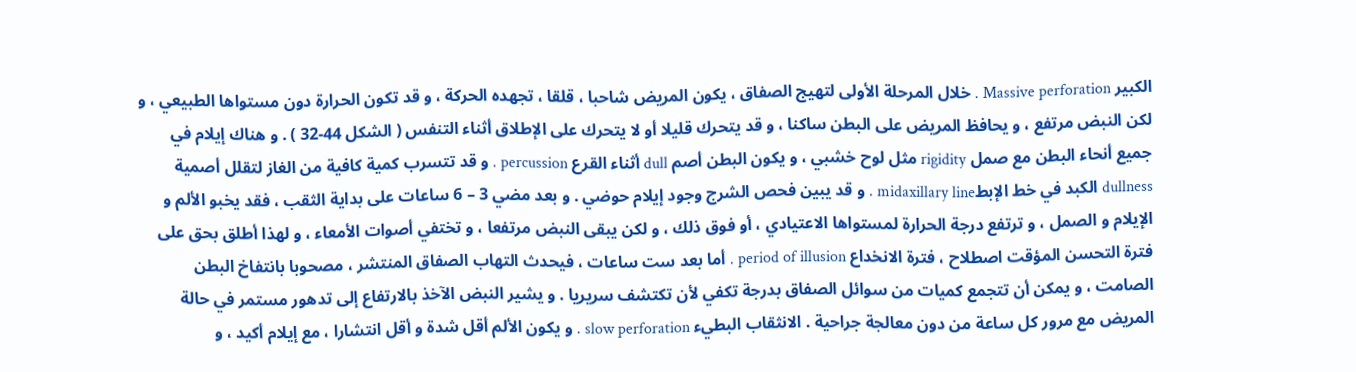الكبير Massive perforation . خلال المرحلة الأولى لتهيج الصفاق ، يكون المريض شاحبا ، قلقا ، تجهده الحركة ، و قد تكون الحرارة دون مستواها الطبيعي ، و لكن النبض مرتفع ، و يحافظ المريض على البطن ساكنا ، و قد يتحرك قليلا أو لا يتحرك على الإطلاق أثناء التنفس ( الشكل 44-32 ) . و هناك إيلام في جميع أنحاء البطن مع صمل rigidity مثل لوح خشبي ، و يكون البطن أصم dull أثناء القرع percussion . و قد تتسرب كمية كافية من الغاز لتقلل أصمية dullness الكبد في خط الإبطmidaxillary line . و قد يبين فحص الشرج وجود إيلام حوضي . و بعد مضي 3 – 6 ساعات على بداية الثقب ، فقد يخبو الألم و الإيلام و الصمل ، و ترتفع درجة الحرارة لمستواها الاعتيادي ، أو فوق ذلك ، و لكن يبقى النبض مرتفعا ، و تختفي أصوات الأمعاء ، و لهذا أطلق بحق على فترة التحسن المؤقت اصطلاح ، فترة الانخداع period of illusion . أما بعد ست ساعات ، فيحدث التهاب الصفاق المنتشر ، مصحوبا بانتفاخ البطن الصامت ، و يمكن أن تتجمع كميات من سوائل الصفاق بدرجة تكفي لأن تكتشف سريريا . و يشير النبض الآخذ بالارتفاع إلى تدهور مستمر في حالة المريض مع مرور كل ساعة من دون معالجة جراحية . الانثقاب البطيء slow perforation . و يكون الألم أقل شدة و أقل انتشارا ، مع إيلام أكيد ، و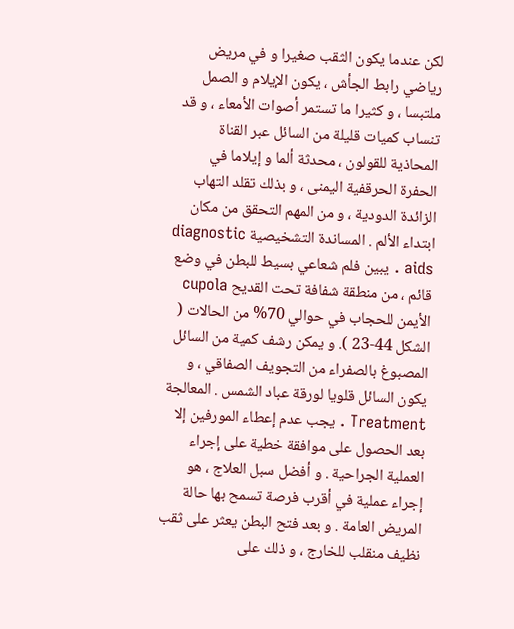لكن عندما يكون الثقب صغيرا و في مريض رياضي رابط الجأش ، يكون الإيلام و الصمل ملتبسا ، و كثيرا ما تستمر أصوات الأمعاء ، و قد تنساب كميات قليلة من السائل عبر القناة المحاذية للقولون ، محدثة ألما و إيلاما في الحفرة الحرقفية اليمنى ، و بذلك تقلد التهاب الزائدة الدودية ، و من المهم التحقق من مكان ابتداء الألم . المساندة التشخيصية diagnostic aids . يبين فلم شعاعي بسيط للبطن في وضع قائم ، من منطقة شفافة تحت القديح cupola الأيمن للحجاب في حوالي 70% من الحالات ( الشكل 44-23 ). و يمكن رشف كمية من السائل المصبوغ بالصفراء من التجويف الصفاقي ، و يكون السائل قلويا لورقة عباد الشمس . المعالجة Treatment . يجب عدم إعطاء المورفين إلا بعد الحصول على موافقة خطية على إجراء العملية الجراحية . و أفضل سبل العلاج ، هو إجراء عملية في أقرب فرصة تسمح بها حالة المريض العامة . و بعد فتح البطن يعثر على ثقب نظيف منقلب للخارج ، و ذلك على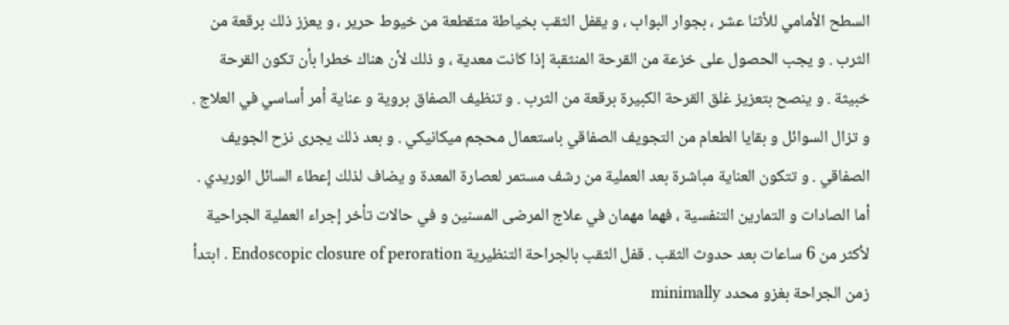السطح الأمامي للأثنا عشر ، بجوار البواب ، و يقفل الثقب بخياطة متقطعة من خيوط حرير ، و يعزز ذلك برقعة من الثرب . و يجب الحصول على خزعة من القرحة المنثقبة إذا كانت معدية ، و ذلك لأن هناك خطرا بأن تكون القرحة خبيثة . و ينصح بتعزيز غلق القرحة الكبيرة برقعة من الثرب . و تنظيف الصفاق بروية و عناية أمر أساسي في العلاج . و تزال السوائل و بقايا الطعام من التجويف الصفاقي باستعمال محجم ميكانيكي . و بعد ذلك يجرى نزح الجويف الصفاقي . و تتكون العناية مباشرة بعد العملية من رشف مستمر لعصارة المعدة و يضاف لذلك إعطاء السائل الوريدي . أما الصادات و التمارين التنفسية ، فهما مهمان في علاج المرضى المسنين و في حالات تأخر إجراء العملية الجراحية لأكثر من 6 ساعات بعد حدوث الثقب . قفل الثقب بالجراحة التنظيرية Endoscopic closure of peroration . ابتدأ زمن الجراحة بغزو محدد minimally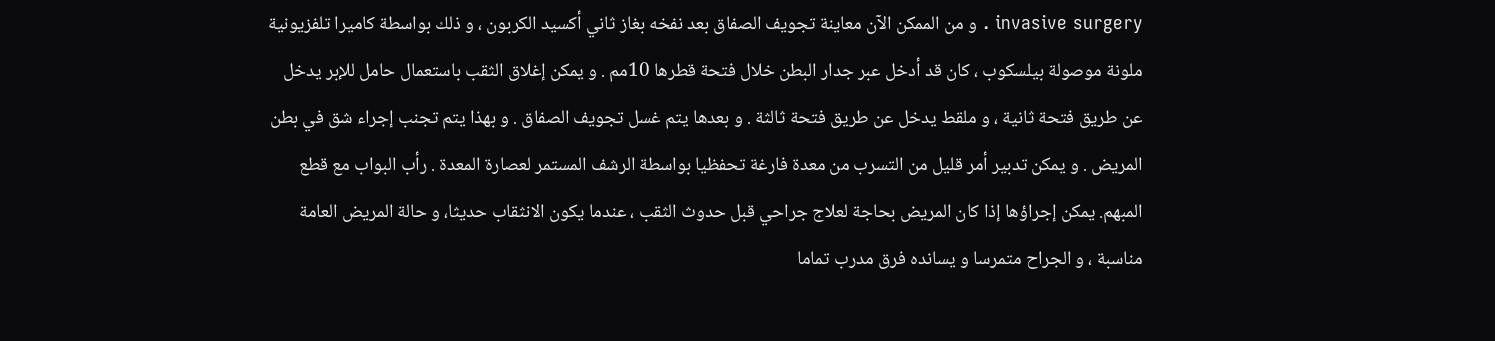invasive surgery . و من الممكن الآن معاينة تجويف الصفاق بعد نفخه بغاز ثاني أكسيد الكربون ، و ذلك بواسطة كاميرا تلفزيونية ملونة موصولة بيلسكوب ، كان قد أدخل عبر جدار البطن خلال فتحة قطرها 10مم . و يمكن إغلاق الثقب باستعمال حامل للإبر يدخل عن طريق فتحة ثانية ، و ملقط يدخل عن طريق فتحة ثالثة . و بعدها يتم غسل تجويف الصفاق . و بهذا يتم تجنب إجراء شق في بطن المريض . و يمكن تدبير أمر قليل من التسرب من معدة فارغة تحفظيا بواسطة الرشف المستمر لعصارة المعدة . رأب البواب مع قطع المبهم. يمكن إجراؤها إذا كان المريض بحاجة لعلاج جراحي قبل حدوث الثقب ، عندما يكون الانثقاب حديثا، و حالة المريض العامة مناسبة ، و الجراح متمرسا و يسانده فرق مدرب تماما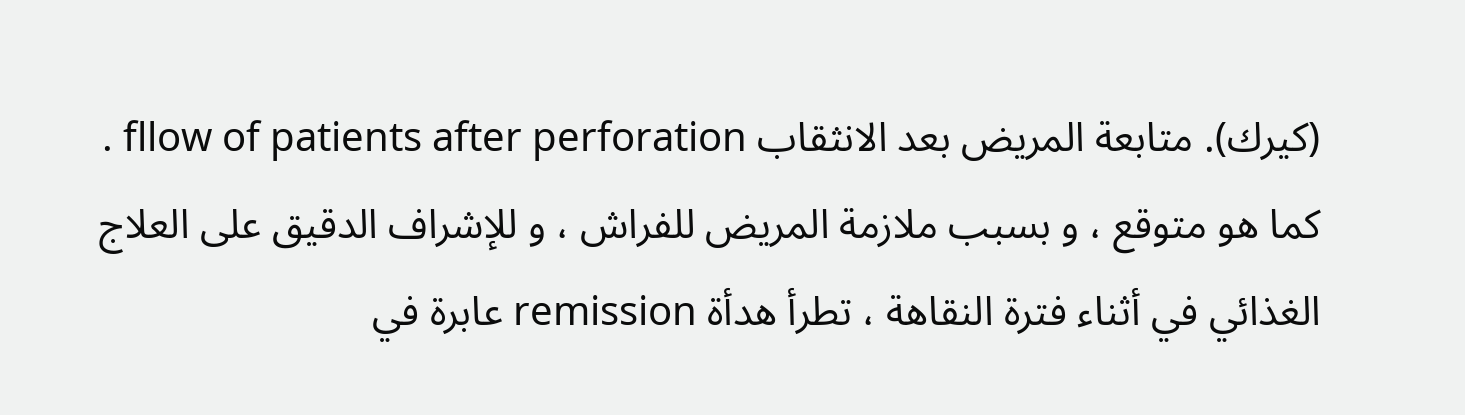(كيرك). متابعة المريض بعد الانثقاب fllow of patients after perforation . كما هو متوقع ، و بسبب ملازمة المريض للفراش ، و للإشراف الدقيق على العلاج الغذائي في أثناء فترة النقاهة ، تطرأ هدأة remission عابرة في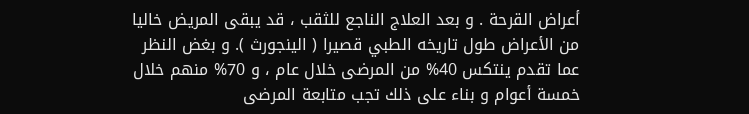أعراض القرحة . و بعد العلاج الناجع للثقب ، قد يبقى المريض خاليا من الأعراض طول تاريخه الطبي قصيرا ( الينجورث ). و بغض النظر عما تقدم ينتكس 40% من المرضى خلال عام ، و 70% منهم خلال خمسة أعوام و بناء على ذلك تجب متابعة المرضى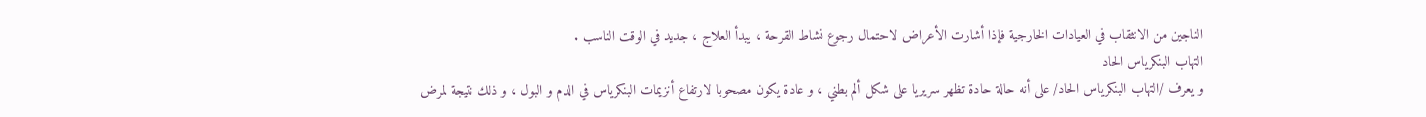الناجين من الانثقاب في العيادات الخارجية فإذا أشارت الأعراض لاحتمال رجوع نشاط القرحة ، يبدأ العلاج ، جديد في الوقت الناسب .
التهاب البنكرياس الحاد
و يعرف /التهاب البنكرياس الحاد/ على أنه حالة حادة تظهر سريريا على شكل ألم بطني ، و عادة يكون مصحوبا لارتفاع أنزيمات البنكرياس في الدم و البول ، و ذلك نتيجة لمرض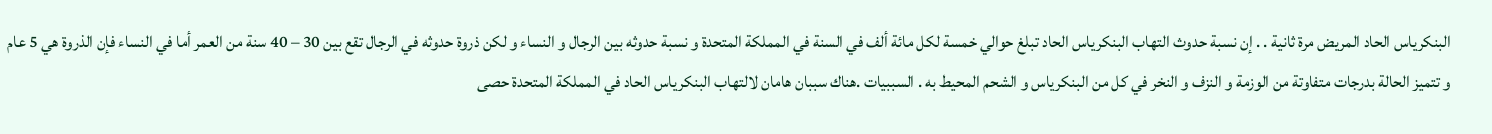البنكرياس الحاد المريض مرة ثانية . . إن نسبة حدوث التهاب البنكرياس الحاد تبلغ حوالي خمسة لكل مائة ألف في السنة في المملكة المتحدة و نسبة حدوثه بين الرجال و النساء و لكن ذروة حدوثه في الرجال تقع بين 30 – 40 سنة من العمر أما في النساء فإن الذروة هي 5 عام و تتميز الحالة بدرجات متفاوتة من الوزمة و النزف و النخر في كل من البنكرياس و الشحم المحيط به . السببيات .هناك سببان هامان لالتهاب البنكرياس الحاد في المملكة المتحدة حصى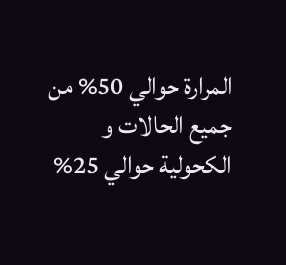المرارة حوالي 50% من جميع الحالات و الكحولية حوالي 25%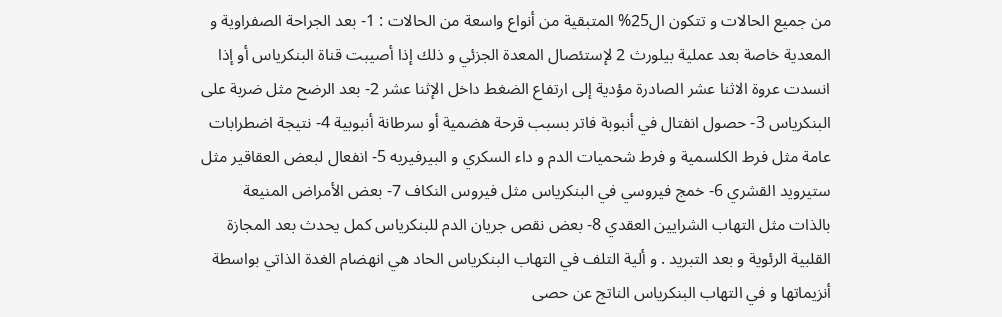من جميع الحالات و تتكون ال25% المتبقية من أنواع واسعة من الحالات : 1- بعد الجراحة الصفراوية و المعدية خاصة بعد عملية بيلورث 2 لإستئصال المعدة الجزئي و ذلك إذا أصيبت قناة البنكرياس أو إذا انسدت عروة الاثنا عشر الصادرة مؤدية إلى ارتفاع الضغط داخل الإثنا عشر 2- بعد الرضح مثل ضربة على البنكرياس 3- حصول انفتال في أنبوبة فاتر بسبب قرحة هضمية أو سرطانة أنبوبية 4- نتيجة اضطرابات عامة مثل فرط الكلسمية و فرط شحميات الدم و داء السكري و البيرفيريه 5- انفعال لبعض العقاقير مثل ستيرويد القشري 6- خمج فيروسي في البنكرياس مثل فيروس النكاف 7- بعض الأمراض المنيعة بالذات مثل التهاب الشرايين العقدي 8- بعض نقص جريان الدم للبنكرياس كمل يحدث بعد المجازة القلبية الرئوية و بعد التبريد . و ألية التلف في التهاب البنكرياس الحاد هي انهضام الغدة الذاتي بواسطة أنزيماتها و في التهاب البنكرياس الناتج عن حصى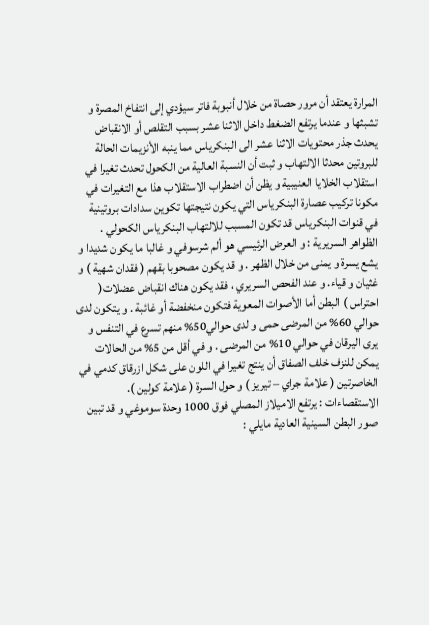المرارة يعتقد أن مرور حصاة من خلال أنبوبة فاتر سيؤدي إلى انتفاخ المصرة و تشبثها و عندما يرتفع الضغط داخل الاثنا عشر بسبب التقلص أو الانقباض يحدث جذر محتويات الاثنا عشر الى البنكرياس مما ينبه الأنزيمات الحالة للبروتين محدثا الالتهاب و ثبت أن النسبة العالية من الكحول تحدث تغيرا في استقلاب الخلايا العنيبية و يظن أن اضطراب الاستقلاب هذا مع التغيرات في مكونا تركيب عصارة البنكرياس التي يكون نتيجتها تكوين سدادات بروتينية في قنوات البنكرياس قد تكون المسبب للالتهاب البنكرياس الكحولي . الظواهر السريرية : و العرض الرئيسي هو ألم شرسوفي و غالبا ما يكون شديدا و يشع يسرة و يمنى من خلال الظهر . و قد يكون مصحوبا بقهم ( فقدان شهية ) و غثيان و قياء. و عند الفحص السريري ، فقد يكون هناك انقباض عضلات( احتراس ) البطن أما الأصوات المعوية فتكون منخفضة أو غائبة . و يتكون لدى حوالي 60% من المرضى حمى و لدى حوالي50% منهم تسرع في التنفس و يرى اليرقان في حوالي 10% من المرضى . و في أقل من 5% من الحالات يمكن للنزف خلف الصفاق أن ينتج تغيرا في اللون على شكل ازرقاق كدمي في الخاصرتين ( علامة جراي – تيريز ) و حول السرة ( علامة كولين ). الاستقصاءات : يرتفع الاميلاز المصلي فوق 1000 وحدة سوموغي و قد تبين صور البطن السينية العادية مايلي :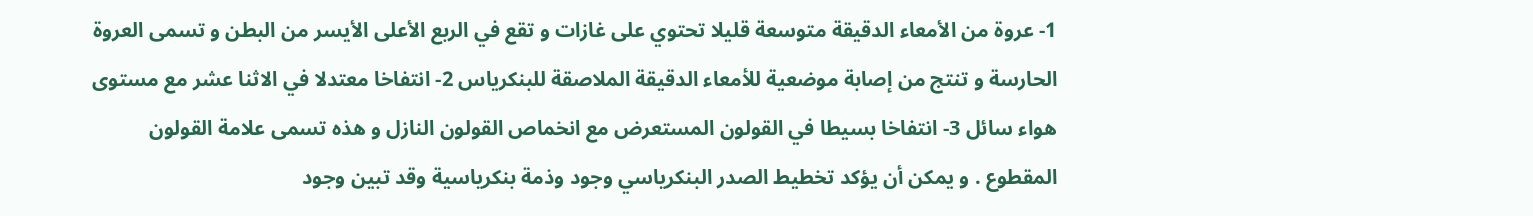1- عروة من الأمعاء الدقيقة متوسعة قليلا تحتوي على غازات و تقع في الربع الأعلى الأيسر من البطن و تسمى العروة الحارسة و تنتج من إصابة موضعية للأمعاء الدقيقة الملاصقة للبنكرياس 2- انتفاخا معتدلا في الاثنا عشر مع مستوى هواء سائل 3- انتفاخا بسيطا في القولون المستعرض مع انخماص القولون النازل و هذه تسمى علامة القولون المقطوع . و يمكن أن يؤكد تخطيط الصدر البنكرياسي وجود وذمة بنكرياسية وقد تبين وجود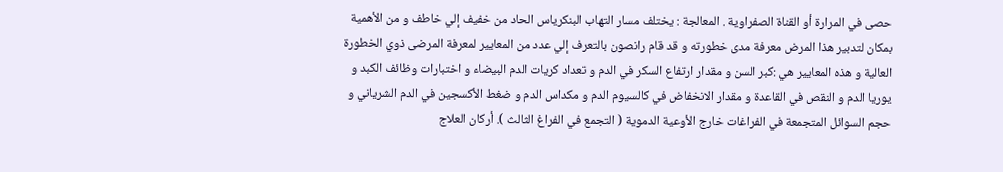حصى في المرارة أو القناة الصفراوية . المعالجة : يختلف مسار التهاب البنكرياس الحاد من خفيف إلي خاطف و من الأهمية بمكان لتدبير هذا المرض معرفة مدى خطورته و قد قام رانصون بالتعرف إلي عدد من المعايير لمعرفة المرضى ذوي الخطورة العالية و هذه المعايير هي :كبر السن و مقدار ارتفاع السكر في الدم و تعداد كريات الدم البيضاء و اختبارات وظائف الكبد و يوريا الدم و النقص في القاعدة و مقدار الانخفاض في كالسيوم الدم و مكداس الدم و ضغط الأكسجين في الدم الشرياني و حجم السوائل المتجمعة في الفراغات خارج الأوعية الدموية ( التجمع في الفراغ الثالث ). أركان العلاج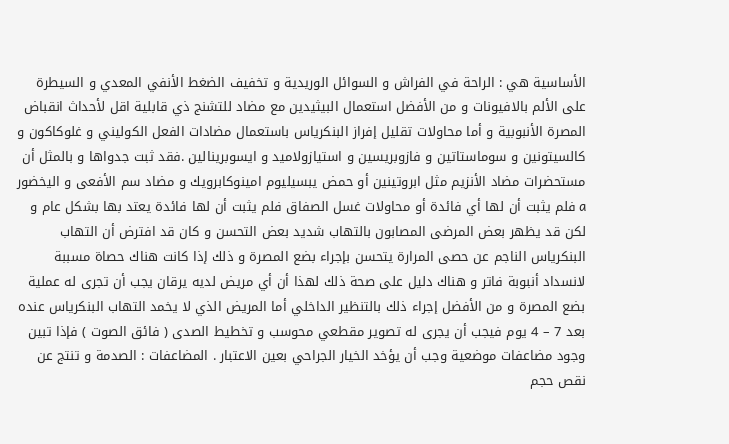الأساسية هي : الراحة في الفراش و السوائل الوريدية و تخفيف الضغط الأنفي المعدي و السيطرة على الألم بالافيونات و من الأفضل استعمال البيثيدين مع مضاد للتشنج ذي قابلية اقل لأحداث انقباض المصرة الأنبوبية و أما محاولات تقليل إفراز البنكرياس باستعمال مضادات الفعل الكوليني و غلوكاكون و كالسيتونين و سوماستاتين و فازوبريسين و استيازولاميد و ايسوبرينالين .فقد ثبت جدواها و بالمثل أن مستحضرات مضاد الأنزيم مثل ابروتينين أو حمض يبسيليوم امينوكابرويك و مضاد سم الأفعى و اليخضور a فلم يثبت أن لها أي فائدة أو محاولات غسل الصفاق فلم يثبت أن لها فائدة يعتد بها بشكل عام و لكن قد يظهر بعض المرضى المصابون بالتهاب شديد بعض التحسن و كان قد افترض أن التهاب البنكرياس الناجم عن حصى المرارة يتحسن بإجراء بضع المصرة و ذلك إذا كانت هناك حصاة مسببة لانسداد أنبوبة فاتر و هناك دليل على صحة ذلك لهذا أن أي مريض لديه يرقان يجب أن تجرى له عملية بضع المصرة و من الأفضل إجراء ذلك بالتنظير الداخلي أما المريض الذي لا يخمد التهاب البنكرياس عنده بعد 7 – 4 يوم فيجب أن يجرى له تصوير مقطعي محوسب و تخطيط الصدى ( فائق الصوت ) فإذا تبين وجود مضاعفات موضعية وجب أن يؤخد الخيار الجراحي بعين الاعتبار . المضاعفات : الصدمة و تنتج عن نقص حجم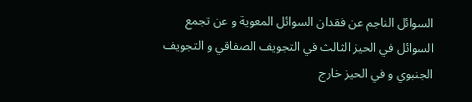السوائل الناجم عن فقدان السوائل المعوية و عن تجمع السوائل في الحيز الثالث في التجويف الصفاقي و التجويف الجنبوي و في الحيز خارج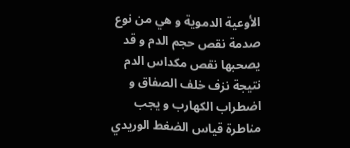الأوعية الدموية و هي من نوع صدمة نقص حجم الدم و قد يصحبها نقص مكداس الدم نتيجة نزف خلف الصفاق و اضطراب الكهارب و يجب مناطرة قياس الضغط الوريدي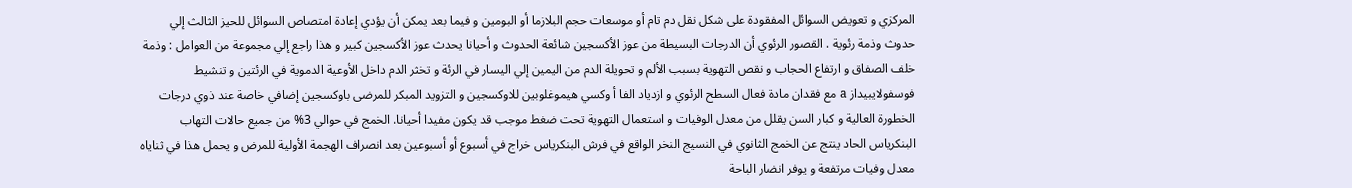المركزي و تعويض السوائل المفقودة على شكل نقل دم تام أو موسعات حجم البلازما أو البومين و فيما بعد يمكن أن يؤدي إعادة امتصاص السوائل للحيز الثالث إلي حدوث وذمة رئوية . القصور الرئوي أن الدرجات البسيطة من عوز الأكسجين شائعة الحدوث و أحيانا يحدث عوز الأكسجين كبير و هذا راجع إلي مجموعة من العوامل : وذمة خلف الصفاق و ارتفاع الحجاب و نقص التهوية بسبب الألم و تحويلة الدم من اليمين إلي اليسار في الرئة و تخثر الدم داخل الأوعية الدموية في الرئتين و تنشيط فوسفولايبيداز a مع فقدان مادة فعال السطح الرئوي و ازدياد الفا أ وكسي هيموغلوبين للاوكسجين و التزويد المبكر للمرضى باوكسجين إضافي خاصة عند ذوي درجات الخطورة العالية و كبار السن يقلل من معدل الوفيات و استعمال التهوية تحت ضغط موجب قد يكون مفيدا أحيانا. الخمج في حوالي 3% من جميع حالات التهاب البنكرياس الحاد ينتج عن الخمج الثانوي في النسيج النخر الواقع في فرش البنكرياس خراج في أسبوع أو أسبوعين بعد انصراف الهجمة الأولية للمرض و يحمل هذا في ثناياه معدل وفيات مرتفعة و يوفر انضار الباحة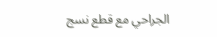الجراحي مع قطع نسج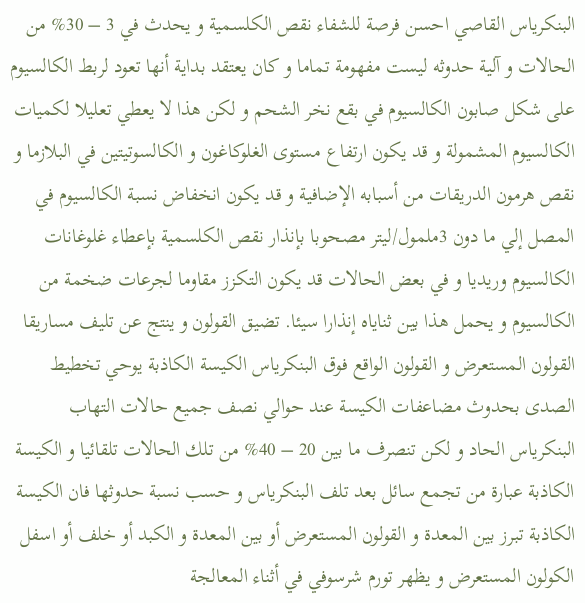البنكرياس القاصي احسن فرصة للشفاء نقص الكلسمية و يحدث في 3 – 30% من الحالات و آلية حدوثه ليست مفهومة تماما و كان يعتقد بداية أنها تعود لربط الكالسيوم على شكل صابون الكالسيوم في بقع نخر الشحم و لكن هذا لا يعطي تعليلا لكميات الكالسيوم المشمولة و قد يكون ارتفاع مستوى الغلوكاغون و الكالسوتيتين في البلازما و نقص هرمون الدريقات من أسبابه الإضافية و قد يكون انخفاض نسبة الكالسيوم في المصل إلي ما دون 3ملمول/ليتر مصحوبا بإنذار نقص الكلسمية بإعطاء غلوغانات الكالسيوم وريديا و في بعض الحالات قد يكون التكزز مقاوما لجرعات ضخمة من الكالسيوم و يحمل هذا بين ثناياه إنذارا سيئا. تضيق القولون و ينتج عن تليف مساريقا القولون المستعرض و القولون الواقع فوق البنكرياس الكيسة الكاذبة يوحي تخطيط الصدى بحدوث مضاعفات الكيسة عند حوالي نصف جميع حالات التهاب البنكرياس الحاد و لكن تنصرف ما بين 20 – 40% من تلك الحالات تلقائيا و الكيسة الكاذبة عبارة من تجمع سائل بعد تلف البنكرياس و حسب نسبة حدوثها فان الكيسة الكاذبة تبرز بين المعدة و القولون المستعرض أو بين المعدة و الكبد أو خلف أو اسفل الكولون المستعرض و يظهر تورم شرسوفي في أثناء المعالجة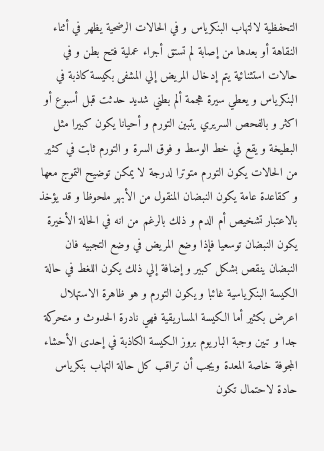التحفظية لالتهاب البنكرياس و في الحالات الرضحية يظهر في أثناء النقاهة أو بعدها من إصابة لم تستق أجراء عملية فتح بطن و في حالات استثنائية يتم إدخال المريض إلي المشفى بكيسة كاذبة في البنكرياس و يعطي سيرة هجمة ألم بطني شديد حدثت قبل أسبوع أو اكثر و بالفحص السريري يتبين التورم و أحيانا يكون كبيرا مثل البطيخة و يقع في خط الوسط و فوق السرة و التورم ثابت في كثير من الحالات يكون التورم متوترا لدرجة لا يمكن توضيح التموج معها و كقاعدة عامة يكون النبضان المنقول من الأبهر ملحوظا و قد يؤخذ بالاعتبار تشخيص أم الدم و ذلك بالرغم من انه في الحالة الأخيرة يكون النبضان توسعيا فإذا وضع المريض في وضع التجبيه فان النبضان ينقص بشكل كبير و إضافة إلي ذلك يكون اللغط في حالة الكيسة البنكرياسية غائبا و يكون التورم و هو ظاهرة الاستهلال اعرض بكثير أما الكيسة المساريقية فهي نادرة الحدوث و متحركة جدا و تبين وجبة الباريوم بروز الكيسة الكاذبة في إحدى الأحشاء المجوفة خاصة المعدة ويجب أن تراقب كل حالة التهاب بنكرياس حادة لاحتمال تكون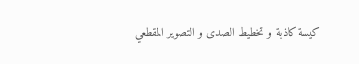كيسة كاذبة و تخطيط الصدى و التصوير المقطعي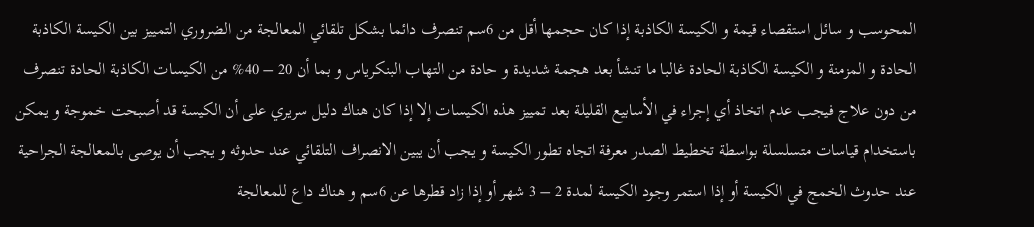المحوسب و سائل استقصاء قيمة و الكيسة الكاذبة إذا كان حجمها أقل من 6سم تنصرف دائما بشكل تلقائي المعالجة من الضروري التمييز بين الكيسة الكاذبة الحادة و المزمنة و الكيسة الكاذبة الحادة غالبا ما تنشأ بعد هجمة شديدة و حادة من التهاب البنكرياس و بما أن 20 – 40% من الكيسات الكاذبة الحادة تنصرف من دون علاج فيجب عدم اتخاذ أي إجراء في الأسابيع القليلة بعد تمييز هذه الكيسات إلا إذا كان هناك دليل سريري على أن الكيسة قد أصبحت خموجة و يمكن باستخدام قياسات متسلسلة بواسطة تخطيط الصدر معرفة اتجاه تطور الكيسة و يجب أن يبين الانصراف التلقائي عند حدوثه و يجب أن يوصى بالمعالجة الجراحية عند حدوث الخمج في الكيسة أو إذا استمر وجود الكيسة لمدة 2 – 3 شهر أو إذا زاد قطرها عن 6سم و هناك داع للمعالجة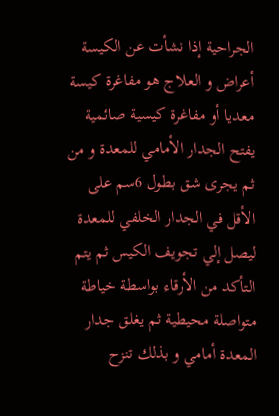الجراحية إذا نشأت عن الكيسة أعراض و العلاج هو مفاغرة كيسة معديا أو مفاغرة كيسية صائمية يفتح الجدار الأمامي للمعدة و من ثم يجرى شق بطول 6سم على الأقل في الجدار الخلفي للمعدة ليصل إلي تجويف الكيس ثم يتم التأكد من الأرقاء بواسطة خياطة متواصلة محيطية ثم يغلق جدار المعدة أمامي و بذلك تنزح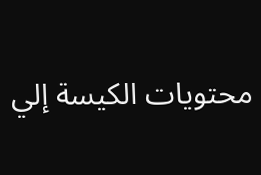محتويات الكيسة إلي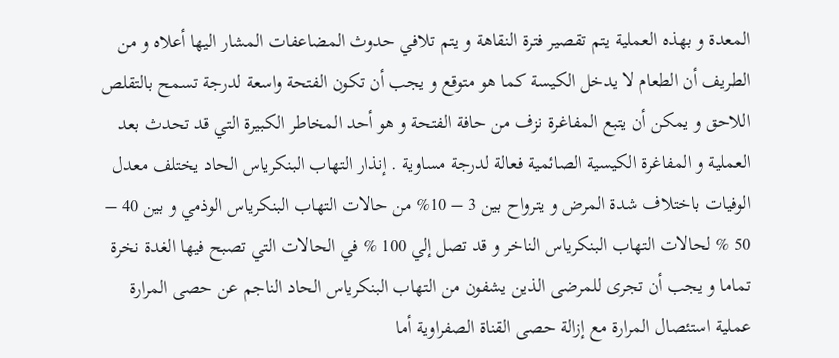المعدة و بهذه العملية يتم تقصير فترة النقاهة و يتم تلافي حدوث المضاعفات المشار اليها أعلاه و من الطريف أن الطعام لا يدخل الكيسة كما هو متوقع و يجب أن تكون الفتحة واسعة لدرجة تسمح بالتقلص اللاحق و يمكن أن يتبع المفاغرة نزف من حافة الفتحة و هو أحد المخاطر الكبيرة التي قد تحدث بعد العملية و المفاغرة الكيسية الصائمية فعالة لدرجة مساوية . إنذار التهاب البنكرياس الحاد يختلف معدل الوفيات باختلاف شدة المرض و يترواح بين 3 – 10% من حالات التهاب البنكرياس الوذمي و بين 40 – 50 % لحالات التهاب البنكرياس الناخر و قد تصل إلي 100 % في الحالات التي تصبح فيها الغدة نخرة تماما و يجب أن تجرى للمرضى الذين يشفون من التهاب البنكرياس الحاد الناجم عن حصى المرارة عملية استئصال المرارة مع إزالة حصى القناة الصفراوية أما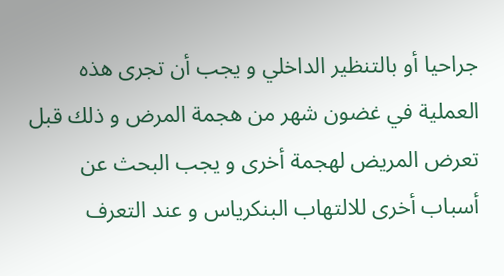جراحيا أو بالتنظير الداخلي و يجب أن تجرى هذه العملية في غضون شهر من هجمة المرض و ذلك قبل تعرض المريض لهجمة أخرى و يجب البحث عن أسباب أخرى للالتهاب البنكرياس و عند التعرف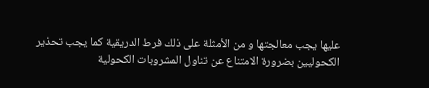عليها يجب معالجتها و من الأمثلة على ذلك فرط الدريقية كما يجب تحذير الكحوليين بضرورة الامتناع عن تناول المشروبات الكحولية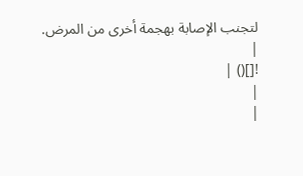لتجنب الإصابة بهجمة أخرى من المرض.
|
![]() |
|
|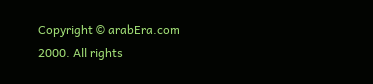Copyright © arabEra.com 2000. All rights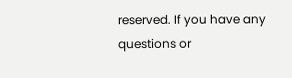reserved. If you have any questions or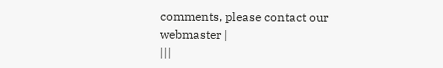comments, please contact our webmaster |
|||